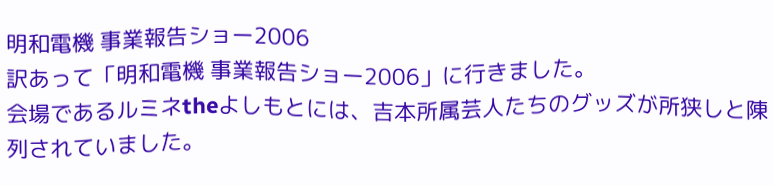明和電機 事業報告ショー2006
訳あって「明和電機 事業報告ショー2006」に行きました。
会場であるルミネtheよしもとには、吉本所属芸人たちのグッズが所狭しと陳列されていました。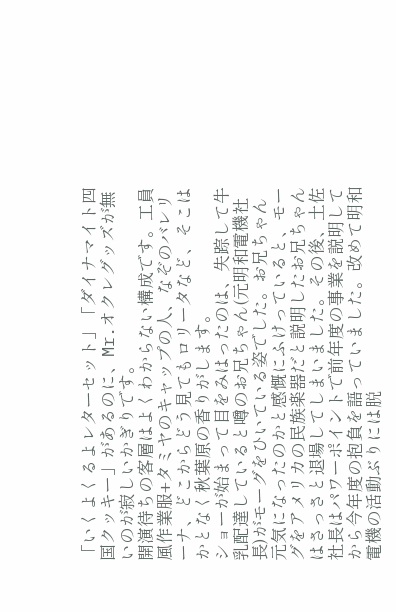「いくよくるよレターセット」「ダイナマイト四国クッキー」があるのに、Mr.オクレグッズが無いのが寂しいかぎりです。
開演待ちの客層はよくわからない構成です。工員風作業服+タミヤのキャップの人、なぞのバレリーナ、どこからどう見てもロリータなど、そこはかとなく秋葉原の香りがします。
ショーが始まって目をみはったのは、失踪して牛乳配達していると噂のお兄ちゃん(元明和電機社長)がモーグをひいている姿でした。お兄ちゃん元気になったのかと感慨にふけっていると、モーグをアメリカの民族楽器だと説明したお兄ちゃんはさっさと退場してしまいました。その後、土佐社長はパワーポイントで前年度の事業を説明してから今年度の抱負を語っていました。改めて明和電機の活動ぶりには脱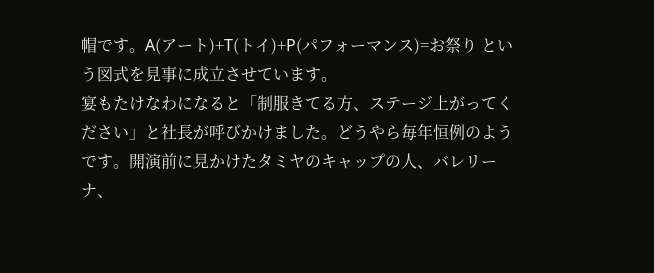帽です。A(アート)+T(トイ)+P(パフォーマンス)=お祭り という図式を見事に成立させています。
宴もたけなわになると「制服きてる方、ステージ上がってください」と社長が呼びかけました。どうやら毎年恒例のようです。開演前に見かけたタミヤのキャップの人、バレリーナ、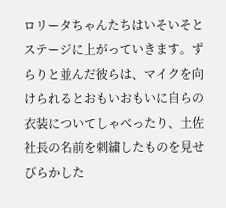ロリータちゃんたちはいそいそとステージに上がっていきます。ずらりと並んだ彼らは、マイクを向けられるとおもいおもいに自らの衣装についてしゃべったり、土佐社長の名前を刺繍したものを見せびらかした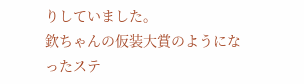りしていました。
欽ちゃんの仮装大賞のようになったステ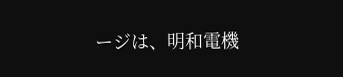ージは、明和電機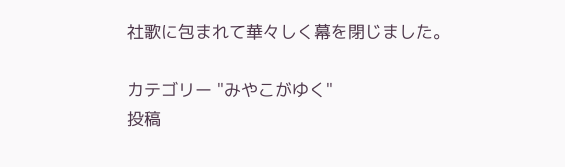社歌に包まれて華々しく幕を閉じました。

カテゴリー "みやこがゆく"
投稿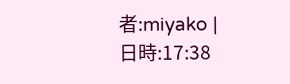者:miyako |
日時:17:38